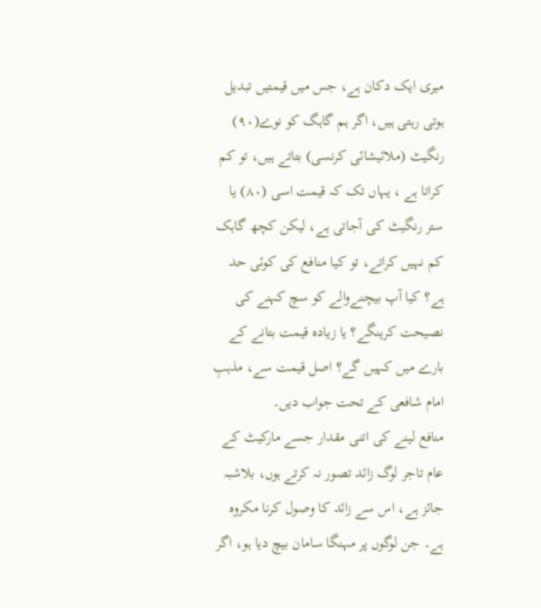میری ایک دکان ہے، جس میں قیمتیں تبدیل ہوتی رہتی ہیں، اگر ہم گاہگ کو نوے(۹۰) رنگیٹ (ملائیشائی کرنسی) بتاتے ہیں، تو کم کراتا ہے ، یہاں تک کہ قیمت اسی (۸۰) یا ستر رنگیٹ کی آجاتی ہے، لیکن کچھ گاہک کم نہیں کراتے، تو کیا منافع کی کوئی حد ہے؟ کیا آپ بیچنےوالے کو سچ کہنے کی نصیحت کرینگے؟ یا زیادہ قیمت بتانے کے بارے میں کہیں گے؟ اصل قیمت سے، مذہبِ امام شافعی کے تحت جواب دیں۔
منافع لینے کی اتنی مقدار جسے مارکیٹ کے عام تاجر لوگ زائد تصور نہ کرتے ہوں، بلاشبہ جائز ہے، اس سے زائد کا وصول کرنا مکروہ ہے۔ جن لوگوں پر مہنگا سامان بیچ دیا ہو، اگر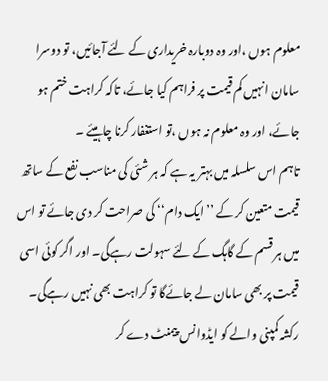معلوم ہوں ،اور وہ دوبارہ خریداری کے لئے آجائیں، تو دوسرا سامان انہیں کم قیمت پر فراہم کیا جائے، تاکہ کراہت ختم ہو جائے، اور وہ معلوم نہ ہوں ،تو استغفار کرنا چاہیئے ۔
تاہم اس سلسلہ میں بہتر یہ ہے کہ ہر شئی کی مناسب نفع کے ساتھ قیمت متعین کر کے ’’ایک دام‘‘ کی صراحت کر دی جائے تو اس میں ہر قسم کے گاہگ کے لئے سہولت رہےگی۔ اور اگر کوئی اسی قیمت پر بھی سامان لے جائےگا تو کراہت بھی نہیں رہےگی۔
رکشہ کمپنی والے کو ایڈوانس پیمنٹ دے کر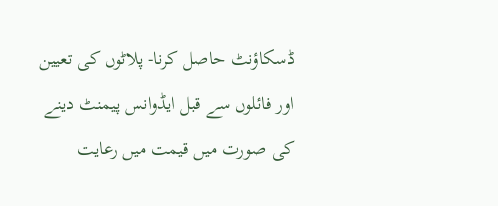ڈسکاؤنٹ حاصل کرنا- پلاٹوں کی تعیین اور فائلوں سے قبل ایڈوانس پیمنٹ دینے کی صورت میں قیمت میں رعایت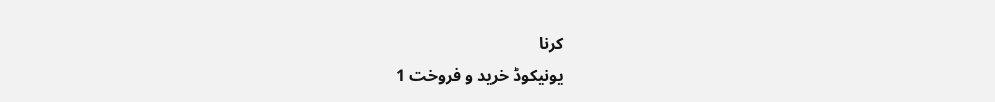کرنا
یونیکوڈ خرید و فروخت 1